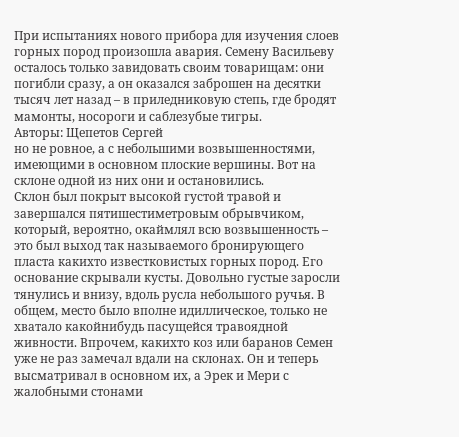При испытаниях нового прибора для изучения слоев горных пород произошла авария. Семену Васильеву осталось только завидовать своим товарищам: они погибли сразу, а он оказался заброшен на десятки тысяч лет назад – в приледниковую степь, где бродят мамонты, носороги и саблезубые тигры.
Авторы: Щепетов Сергей
но не ровное, а с небольшими возвышенностями, имеющими в основном плоские вершины. Вот на склоне одной из них они и остановились.
Склон был покрыт высокой густой травой и завершался пятишестиметровым обрывчиком, который, вероятно, окаймлял всю возвышенность – это был выход так называемого бронирующего пласта какихто известковистых горных пород. Его основание скрывали кусты. Довольно густые заросли тянулись и внизу, вдоль русла небольшого ручья. В общем, место было вполне идиллическое, только не хватало какойнибудь пасущейся травоядной живности. Впрочем, какихто коз или баранов Семен уже не раз замечал вдали на склонах. Он и теперь высматривал в основном их, а Эрек и Мери с жалобными стонами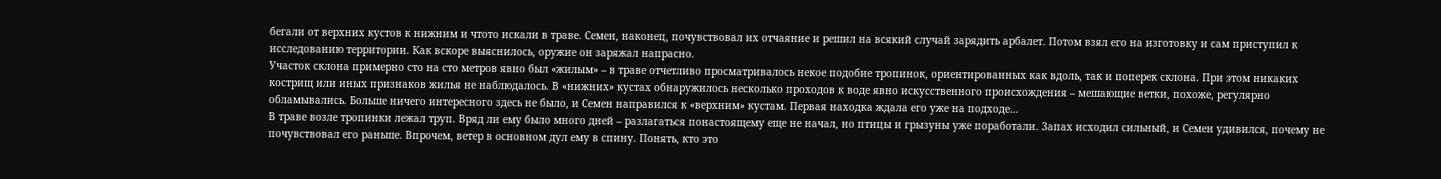бегали от верхних кустов к нижним и чтото искали в траве. Семен, наконец, почувствовал их отчаяние и решил на всякий случай зарядить арбалет. Потом взял его на изготовку и сам приступил к исследованию территории. Как вскоре выяснилось, оружие он заряжал напрасно.
Участок склона примерно сто на сто метров явно был «жилым» – в траве отчетливо просматривалось некое подобие тропинок, ориентированных как вдоль, так и поперек склона. При этом никаких кострищ или иных признаков жилья не наблюдалось. В «нижних» кустах обнаружилось несколько проходов к воде явно искусственного происхождения – мешающие ветки, похоже, регулярно обламывались. Больше ничего интересного здесь не было, и Семен направился к «верхним» кустам. Первая находка ждала его уже на подходе…
В траве возле тропинки лежал труп. Вряд ли ему было много дней – разлагаться понастоящему еще не начал, но птицы и грызуны уже поработали. Запах исходил сильный, и Семен удивился, почему не почувствовал его раньше. Впрочем, ветер в основном дул ему в спину. Понять, кто это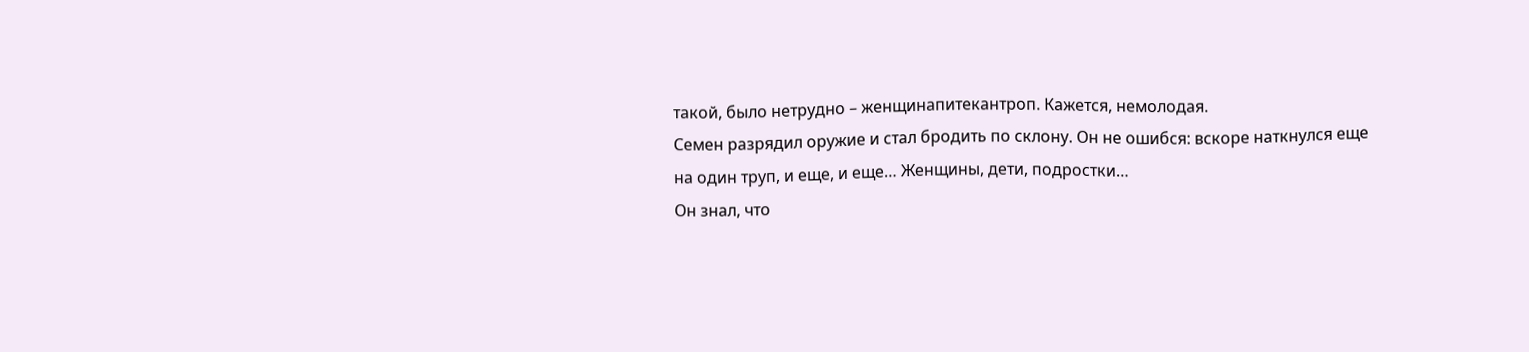такой, было нетрудно – женщинапитекантроп. Кажется, немолодая.
Семен разрядил оружие и стал бродить по склону. Он не ошибся: вскоре наткнулся еще на один труп, и еще, и еще… Женщины, дети, подростки…
Он знал, что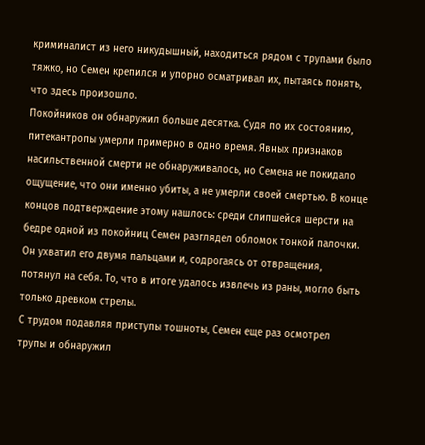криминалист из него никудышный, находиться рядом с трупами было тяжко, но Семен крепился и упорно осматривал их, пытаясь понять, что здесь произошло.
Покойников он обнаружил больше десятка. Судя по их состоянию, питекантропы умерли примерно в одно время. Явных признаков насильственной смерти не обнаруживалось, но Семена не покидало ощущение, что они именно убиты, а не умерли своей смертью. В конце концов подтверждение этому нашлось: среди слипшейся шерсти на бедре одной из покойниц Семен разглядел обломок тонкой палочки. Он ухватил его двумя пальцами и, содрогаясь от отвращения, потянул на себя. То, что в итоге удалось извлечь из раны, могло быть только древком стрелы.
С трудом подавляя приступы тошноты, Семен еще раз осмотрел трупы и обнаружил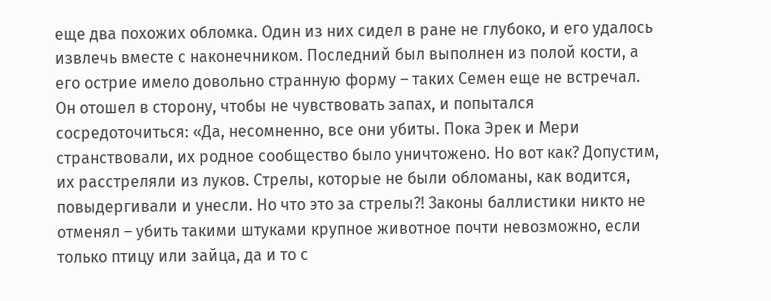еще два похожих обломка. Один из них сидел в ране не глубоко, и его удалось извлечь вместе с наконечником. Последний был выполнен из полой кости, а его острие имело довольно странную форму – таких Семен еще не встречал.
Он отошел в сторону, чтобы не чувствовать запах, и попытался сосредоточиться: «Да, несомненно, все они убиты. Пока Эрек и Мери странствовали, их родное сообщество было уничтожено. Но вот как? Допустим, их расстреляли из луков. Стрелы, которые не были обломаны, как водится, повыдергивали и унесли. Но что это за стрелы?! Законы баллистики никто не отменял – убить такими штуками крупное животное почти невозможно, если только птицу или зайца, да и то с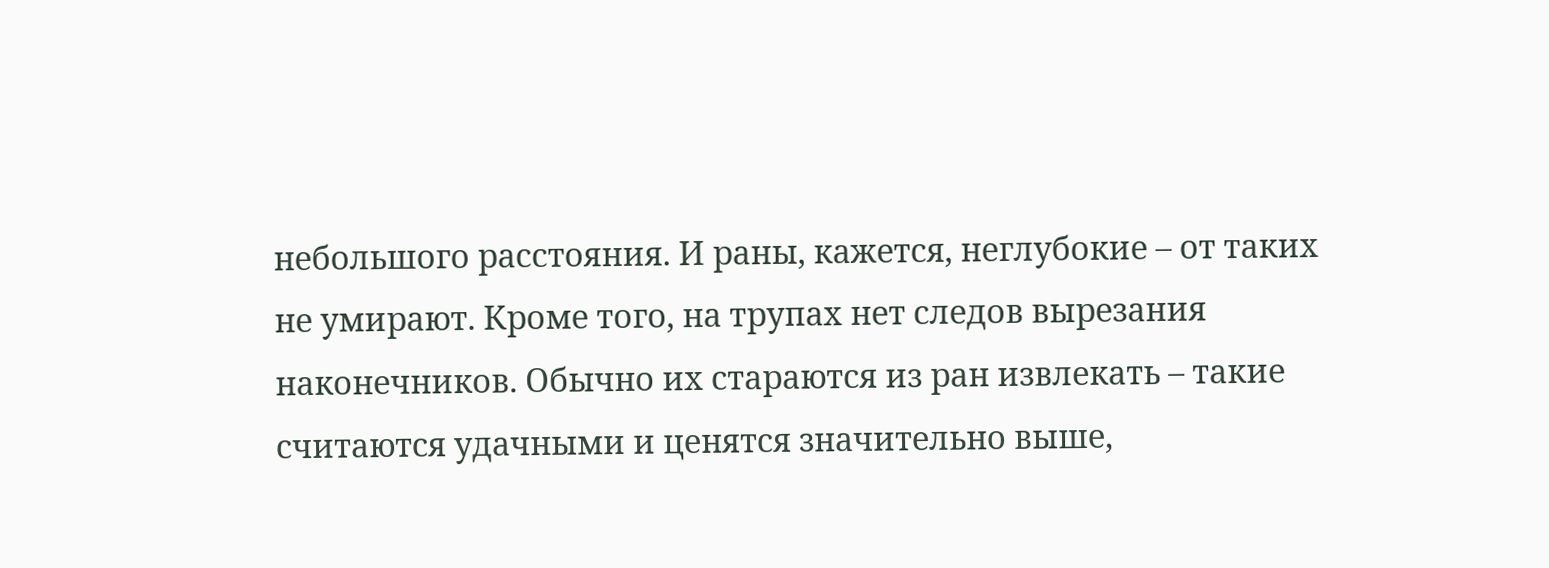небольшого расстояния. И раны, кажется, неглубокие – от таких не умирают. Кроме того, на трупах нет следов вырезания наконечников. Обычно их стараются из ран извлекать – такие считаются удачными и ценятся значительно выше,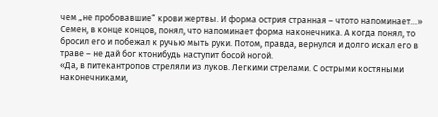чем „не пробовавшие“ крови жертвы. И форма острия странная – чтото напоминает…»
Семен, в конце концов, понял, что напоминает форма наконечника. А когда понял, то бросил его и побежал к ручью мыть руки. Потом, правда, вернулся и долго искал его в траве – не дай бог ктонибудь наступит босой ногой.
«Да, в питекантропов стреляли из луков. Легкими стрелами. С острыми костяными наконечниками,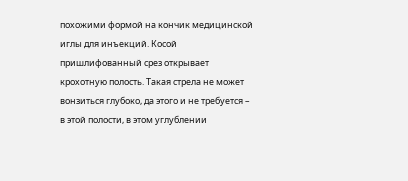похожими формой на кончик медицинской иглы для инъекций. Косой пришлифованный срез открывает крохотную полость. Такая стрела не может вонзиться глубоко, да этого и не требуется – в этой полости, в этом углублении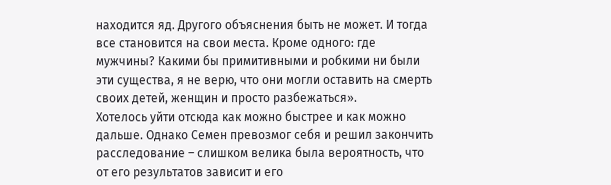находится яд. Другого объяснения быть не может. И тогда все становится на свои места. Кроме одного: где мужчины? Какими бы примитивными и робкими ни были эти существа, я не верю, что они могли оставить на смерть своих детей, женщин и просто разбежаться».
Хотелось уйти отсюда как можно быстрее и как можно дальше. Однако Семен превозмог себя и решил закончить расследование – слишком велика была вероятность, что от его результатов зависит и его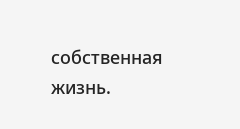собственная жизнь.